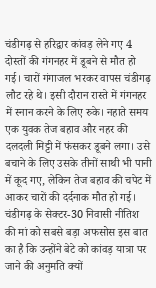चंडीगढ़ से हरिद्वार कांवड़ लेने गए 4 दोस्तों की गंगनहर में डूबने से मौत हो गई। चारों गंगाजल भरकर वापस चंडीगढ़ लौट रहे थे। इसी दौरान रास्ते में गंगनहर में स्नान करने के लिए रुके। नहाते समय एक युवक तेज बहाव और नहर की दलदली मिट्टी में फंसकर डूबने लगा। उसे बचाने के लिए उसके तीनों साथी भी पानी में कूद गए, लेकिन तेज बहाव की चपेट में आकर चारों की दर्दनाक मौत हो गई।
चंडीगढ़ के सेक्टर-30 निवासी नीतिश की मां को सबसे बड़ा अफसोस इस बात का है कि उन्होंने बेटे को कांवड़ यात्रा पर जाने की अनुमति क्यों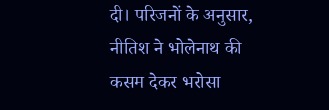दी। परिजनों के अनुसार, नीतिश ने भोलेनाथ की कसम देकर भरोसा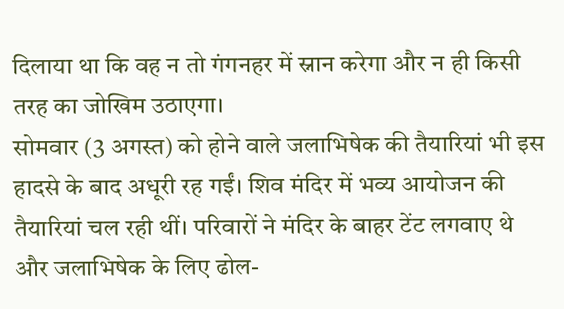दिलाया था कि वह न तो गंगनहर में स्नान करेगा और न ही किसी तरह का जोखिम उठाएगा।
सोमवार (3 अगस्त) को होने वाले जलाभिषेक की तैयारियां भी इस हादसे के बाद अधूरी रह गईं। शिव मंदिर में भव्य आयोजन की तैयारियां चल रही थीं। परिवारों ने मंदिर के बाहर टेंट लगवाए थे और जलाभिषेक के लिए ढोल-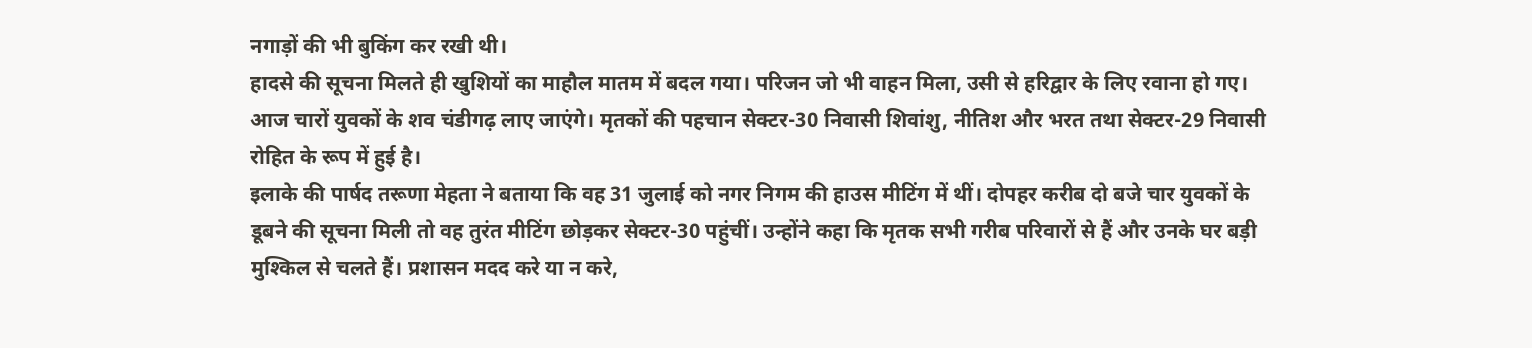नगाड़ों की भी बुकिंग कर रखी थी।
हादसे की सूचना मिलते ही खुशियों का माहौल मातम में बदल गया। परिजन जो भी वाहन मिला, उसी से हरिद्वार के लिए रवाना हो गए। आज चारों युवकों के शव चंडीगढ़ लाए जाएंगे। मृतकों की पहचान सेक्टर-30 निवासी शिवांशु, नीतिश और भरत तथा सेक्टर-29 निवासी रोहित के रूप में हुई है।
इलाके की पार्षद तरूणा मेहता ने बताया कि वह 31 जुलाई को नगर निगम की हाउस मीटिंग में थीं। दोपहर करीब दो बजे चार युवकों के डूबने की सूचना मिली तो वह तुरंत मीटिंग छोड़कर सेक्टर-30 पहुंचीं। उन्होंने कहा कि मृतक सभी गरीब परिवारों से हैं और उनके घर बड़ी मुश्किल से चलते हैं। प्रशासन मदद करे या न करे,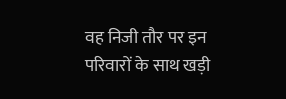वह निजी तौर पर इन परिवारों के साथ खड़ी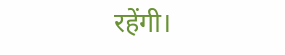रहेंगी।